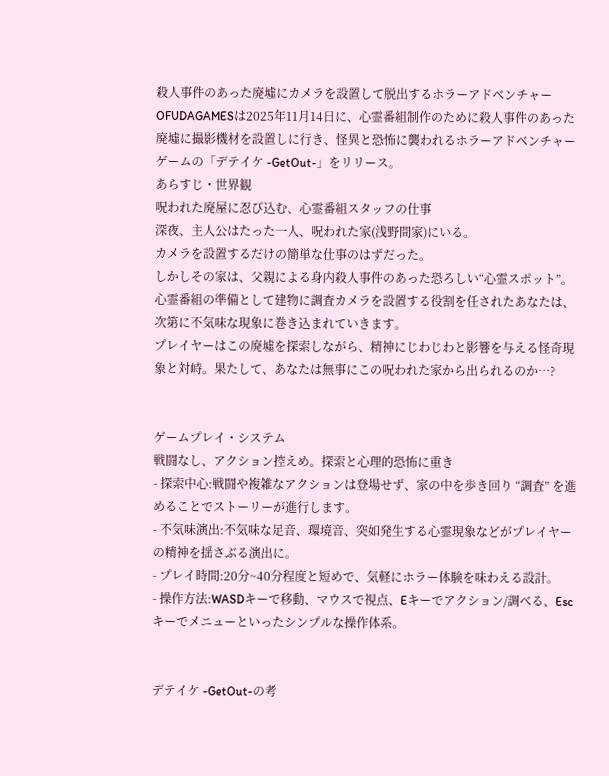殺人事件のあった廃墟にカメラを設置して脱出するホラーアドベンチャー
OFUDAGAMESは2025年11月14日に、心霊番組制作のために殺人事件のあった廃墟に撮影機材を設置しに行き、怪異と恐怖に襲われるホラーアドベンチャーゲームの「デテイケ -GetOut-」をリリース。
あらすじ・世界観
呪われた廃屋に忍び込む、心霊番組スタッフの仕事
深夜、主人公はたった一人、呪われた家(浅野間家)にいる。
カメラを設置するだけの簡単な仕事のはずだった。
しかしその家は、父親による身内殺人事件のあった恐ろしい“心霊スポット”。心霊番組の準備として建物に調査カメラを設置する役割を任されたあなたは、次第に不気味な現象に巻き込まれていきます。
プレイヤーはこの廃墟を探索しながら、精神にじわじわと影響を与える怪奇現象と対峙。果たして、あなたは無事にこの呪われた家から出られるのか…?


ゲームプレイ・システム
戦闘なし、アクション控えめ。探索と心理的恐怖に重き
- 探索中心:戦闘や複雑なアクションは登場せず、家の中を歩き回り “調査” を進めることでストーリーが進行します。
- 不気味演出:不気味な足音、環境音、突如発生する心霊現象などがプレイヤーの精神を揺さぶる演出に。
- プレイ時間:20分~40分程度と短めで、気軽にホラー体験を味わえる設計。
- 操作方法:WASDキーで移動、マウスで視点、Eキーでアクション/調べる、Escキーでメニューといったシンプルな操作体系。


デテイケ -GetOut-の考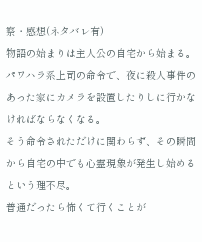察・感想(ネタバレ有)
物語の始まりは主人公の自宅から始まる。
パワハラ系上司の命令で、夜に殺人事件のあった家にカメラを設置したりしに行かなければならなくなる。
そう命令されただけに関わらず、その瞬間から自宅の中でも心霊現象が発生し始めるという理不尽。
普通だったら怖くて行くことが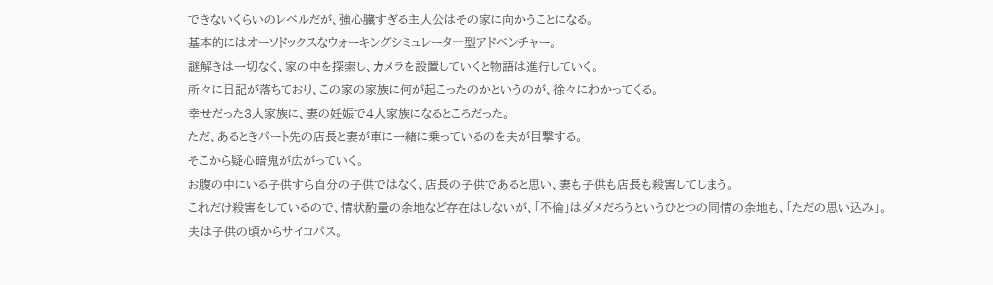できないくらいのレベルだが、強心臓すぎる主人公はその家に向かうことになる。
基本的にはオーソドックスなウォーキングシミュレータ―型アドベンチャー。
謎解きは一切なく、家の中を探索し、カメラを設置していくと物語は進行していく。
所々に日記が落ちており、この家の家族に何が起こったのかというのが、徐々にわかってくる。
幸せだった3人家族に、妻の妊娠で4人家族になるところだった。
ただ、あるときパート先の店長と妻が車に一緒に乗っているのを夫が目撃する。
そこから疑心暗鬼が広がっていく。
お腹の中にいる子供すら自分の子供ではなく、店長の子供であると思い、妻も子供も店長も殺害してしまう。
これだけ殺害をしているので、情状酌量の余地など存在はしないが、「不倫」はダメだろうというひとつの同情の余地も、「ただの思い込み」。
夫は子供の頃からサイコパス。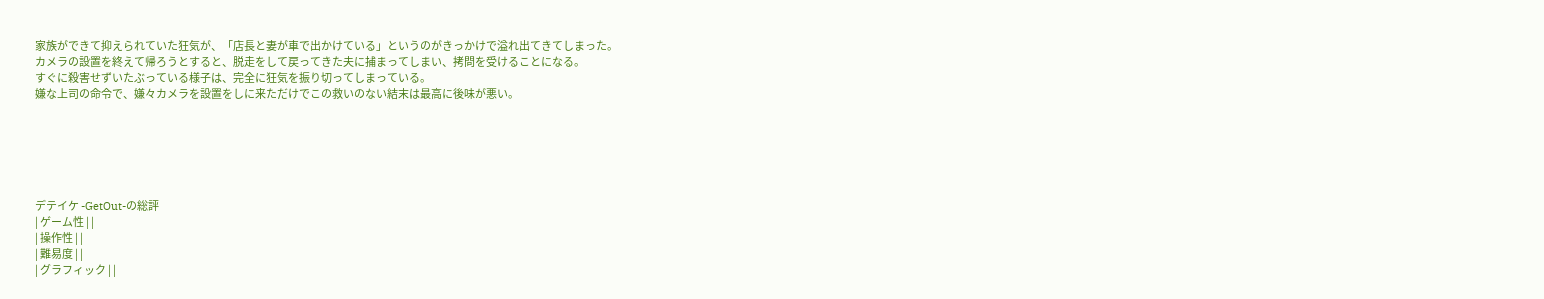家族ができて抑えられていた狂気が、「店長と妻が車で出かけている」というのがきっかけで溢れ出てきてしまった。
カメラの設置を終えて帰ろうとすると、脱走をして戻ってきた夫に捕まってしまい、拷問を受けることになる。
すぐに殺害せずいたぶっている様子は、完全に狂気を振り切ってしまっている。
嫌な上司の命令で、嫌々カメラを設置をしに来ただけでこの救いのない結末は最高に後味が悪い。






デテイケ -GetOut-の総評
| ゲーム性 | |
| 操作性 | |
| 難易度 | |
| グラフィック | |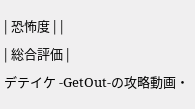| 恐怖度 | |
| 総合評価 |
デテイケ -GetOut-の攻略動画・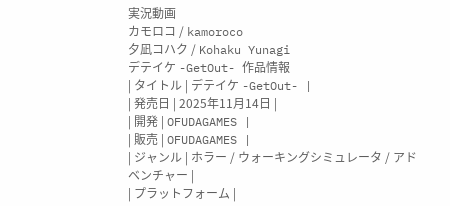実況動画
カモロコ / kamoroco
夕凪コハク / Kohaku Yunagi
デテイケ -GetOut- 作品情報
| タイトル | デテイケ -GetOut- |
| 発売日 | 2025年11月14日 |
| 開発 | OFUDAGAMES |
| 販売 | OFUDAGAMES |
| ジャンル | ホラー / ウォーキングシミュレータ / アドベンチャー |
| プラットフォーム |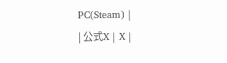PC(Steam) |
| 公式X | X |